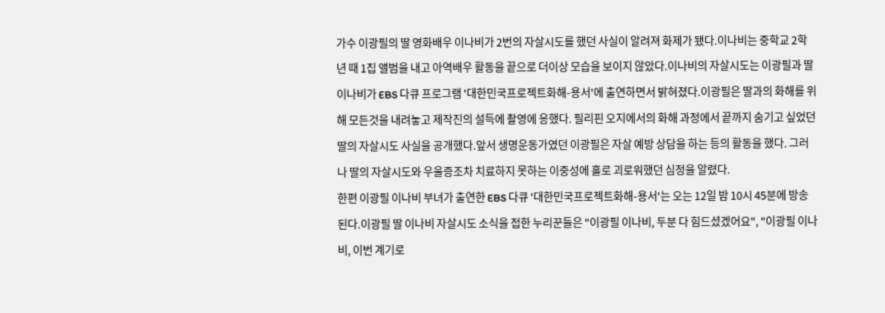가수 이광필의 딸 영화배우 이나비가 2번의 자살시도를 했던 사실이 알려져 화제가 됐다.이나비는 중학교 2학년 때 1집 앨범을 내고 아역배우 활동을 끝으로 더이상 모습을 보이지 않았다.이나비의 자살시도는 이광필과 딸 이나비가 EBS 다큐 프로그램 '대한민국프로젝트화해-용서'에 출연하면서 밝혀졌다.이광필은 딸과의 화해를 위해 모든것을 내려놓고 제작진의 설득에 촬영에 응했다. 필리핀 오지에서의 화해 과정에서 끝까지 숨기고 싶었던딸의 자살시도 사실을 공개했다.앞서 생명운동가였던 이광필은 자살 예방 상담을 하는 등의 활동을 했다. 그러나 딸의 자살시도와 우울증조차 치료하지 못하는 이중성에 홀로 괴로워했던 심정을 알렸다.
한편 이광필 이나비 부녀가 출연한 EBS 다큐 '대한민국프로젝트화해-용서'는 오는 12일 밤 10시 45분에 방송된다.이광필 딸 이나비 자살시도 소식을 접한 누리꾼들은 "이광필 이나비, 두분 다 힘드셨겠어요", "이광필 이나비, 이번 계기로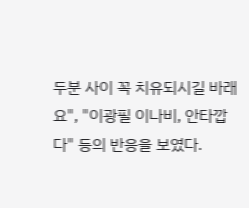두분 사이 꼭 치유되시길 바래요", "이광필 이나비, 안타깝다" 등의 반응을 보였다.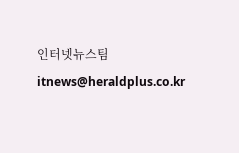인터넷뉴스팀 itnews@heraldplus.co.kr